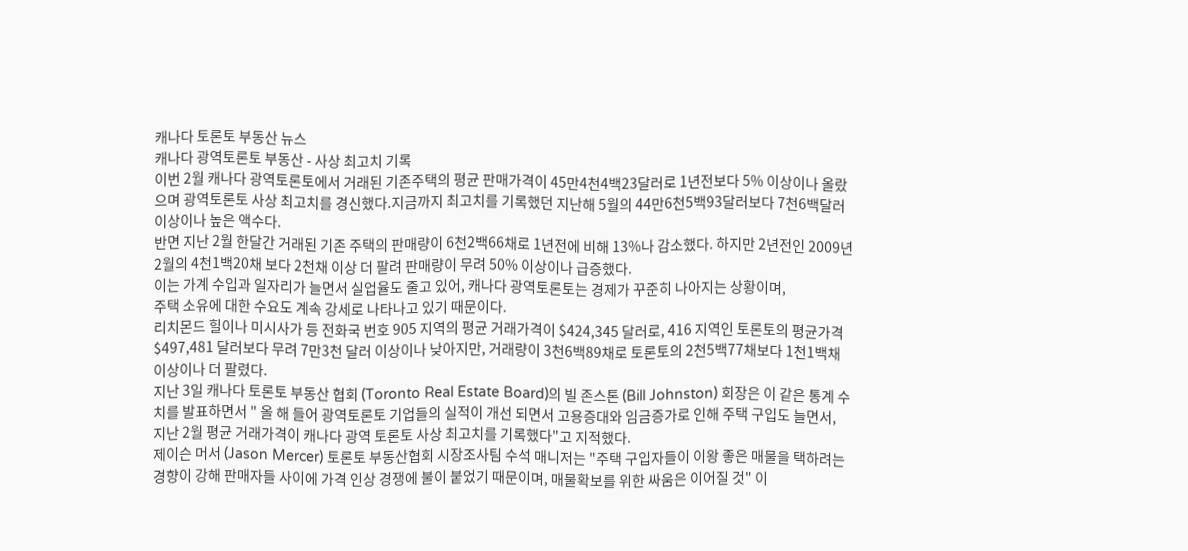캐나다 토론토 부동산 뉴스
캐나다 광역토론토 부동산 - 사상 최고치 기록
이번 2월 캐나다 광역토론토에서 거래된 기존주택의 평균 판매가격이 45만4천4백23달러로 1년전보다 5% 이상이나 올랐으며 광역토론토 사상 최고치를 경신했다.지금까지 최고치를 기록했던 지난해 5월의 44만6천5백93달러보다 7천6백달러 이상이나 높은 액수다.
반면 지난 2월 한달간 거래된 기존 주택의 판매량이 6천2백66채로 1년전에 비해 13%나 감소했다. 하지만 2년전인 2009년 2월의 4천1백20채 보다 2천채 이상 더 팔려 판매량이 무려 50% 이상이나 급증했다.
이는 가계 수입과 일자리가 늘면서 실업율도 줄고 있어, 캐나다 광역토론토는 경제가 꾸준히 나아지는 상황이며,
주택 소유에 대한 수요도 계속 강세로 나타나고 있기 때문이다.
리치몬드 힐이나 미시사가 등 전화국 번호 905 지역의 평균 거래가격이 $424,345 달러로, 416 지역인 토론토의 평균가격 $497,481 달러보다 무려 7만3천 달러 이상이나 낮아지만, 거래량이 3천6백89채로 토론토의 2천5백77채보다 1천1백채 이상이나 더 팔렸다.
지난 3일 캐나다 토론토 부동산 협회 (Toronto Real Estate Board)의 빌 존스톤 (Bill Johnston) 회장은 이 같은 통계 수치를 발표하면서 " 올 해 들어 광역토론토 기업들의 실적이 개선 되면서 고용증대와 임금증가로 인해 주택 구입도 늘면서,
지난 2월 평균 거래가격이 캐나다 광역 토론토 사상 최고치를 기록했다"고 지적했다.
제이슨 머서 (Jason Mercer) 토론토 부동산협회 시장조사팀 수석 매니저는 "주택 구입자들이 이왕 좋은 매물을 택하려는 경향이 강해 판매자들 사이에 가격 인상 경쟁에 불이 붙었기 때문이며, 매물확보를 위한 싸움은 이어질 것" 이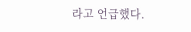라고 언급했다.